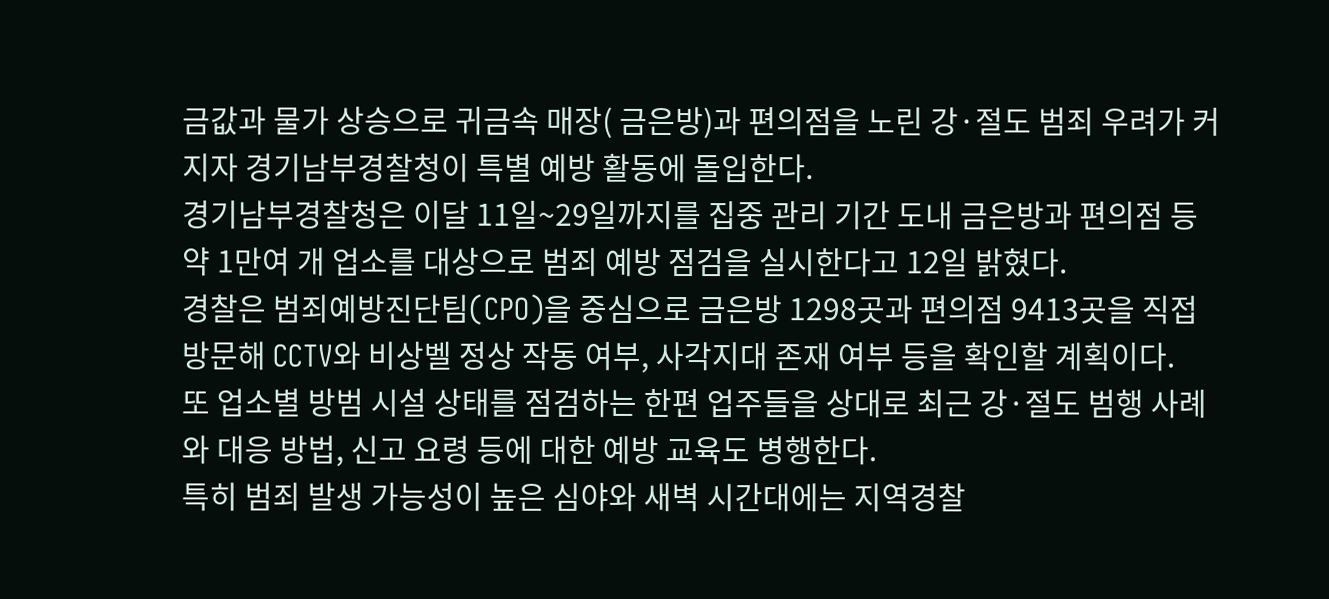금값과 물가 상승으로 귀금속 매장( 금은방)과 편의점을 노린 강·절도 범죄 우려가 커지자 경기남부경찰청이 특별 예방 활동에 돌입한다.
경기남부경찰청은 이달 11일~29일까지를 집중 관리 기간 도내 금은방과 편의점 등 약 1만여 개 업소를 대상으로 범죄 예방 점검을 실시한다고 12일 밝혔다.
경찰은 범죄예방진단팀(CPO)을 중심으로 금은방 1298곳과 편의점 9413곳을 직접 방문해 CCTV와 비상벨 정상 작동 여부, 사각지대 존재 여부 등을 확인할 계획이다.
또 업소별 방범 시설 상태를 점검하는 한편 업주들을 상대로 최근 강·절도 범행 사례와 대응 방법, 신고 요령 등에 대한 예방 교육도 병행한다.
특히 범죄 발생 가능성이 높은 심야와 새벽 시간대에는 지역경찰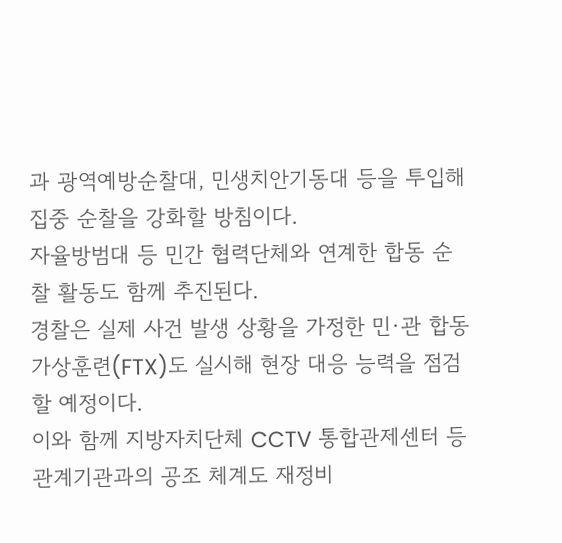과 광역예방순찰대, 민생치안기동대 등을 투입해 집중 순찰을 강화할 방침이다.
자율방범대 등 민간 협력단체와 연계한 합동 순찰 활동도 함께 추진된다.
경찰은 실제 사건 발생 상황을 가정한 민·관 합동 가상훈련(FTX)도 실시해 현장 대응 능력을 점검할 예정이다.
이와 함께 지방자치단체 CCTV 통합관제센터 등 관계기관과의 공조 체계도 재정비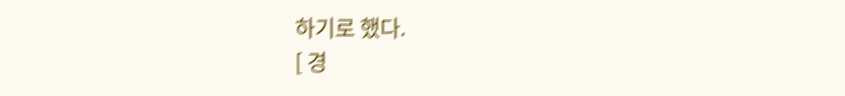하기로 했다.
[ 경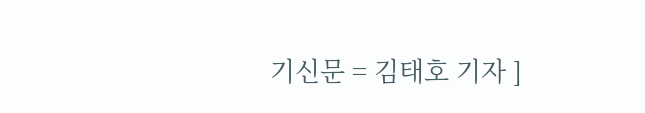기신문 = 김태호 기자 ]